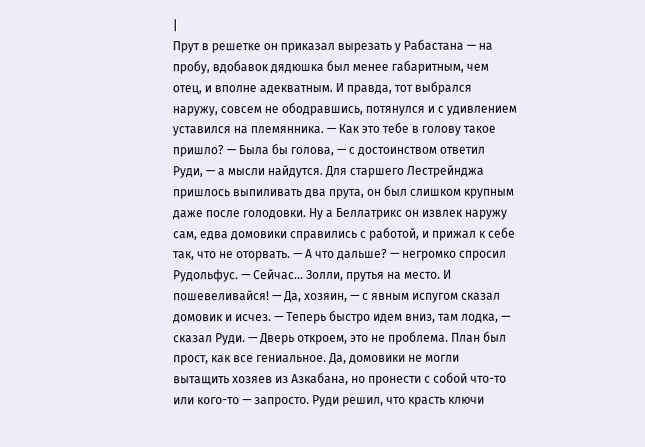|
Прут в решетке он приказал вырезать у Рабастана — на пробу, вдобавок дядюшка был менее габаритным, чем отец, и вполне адекватным. И правда, тот выбрался наружу, совсем не ободравшись, потянулся и с удивлением уставился на племянника. — Как это тебе в голову такое пришло? — Была бы голова, — с достоинством ответил Руди, — а мысли найдутся. Для старшего Лестрейнджа пришлось выпиливать два прута, он был слишком крупным даже после голодовки. Ну а Беллатрикс он извлек наружу сам, едва домовики справились с работой, и прижал к себе так, что не оторвать. — А что дальше? — негромко спросил Рудольфус. — Сейчас... Золли, прутья на место. И пошевеливайся! — Да, хозяин, — с явным испугом сказал домовик и исчез. — Теперь быстро идем вниз, там лодка, — сказал Руди. — Дверь откроем, это не проблема. План был прост, как все гениальное. Да, домовики не могли вытащить хозяев из Азкабана, но пронести с собой что-то или кого-то — запросто. Руди решил, что красть ключи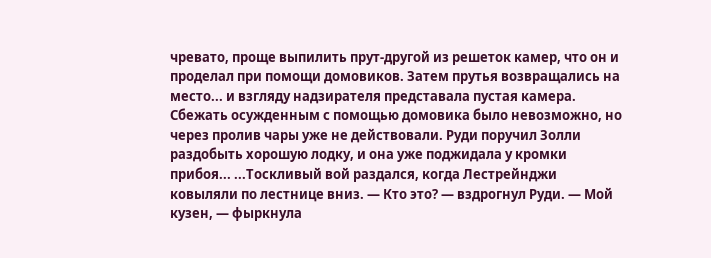чревато, проще выпилить прут-другой из решеток камер, что он и проделал при помощи домовиков. Затем прутья возвращались на место... и взгляду надзирателя представала пустая камера. Сбежать осужденным с помощью домовика было невозможно, но через пролив чары уже не действовали. Руди поручил Золли раздобыть хорошую лодку, и она уже поджидала у кромки прибоя... ...Тоскливый вой раздался, когда Лестрейнджи ковыляли по лестнице вниз. — Кто это? — вздрогнул Руди. — Мой кузен, — фыркнула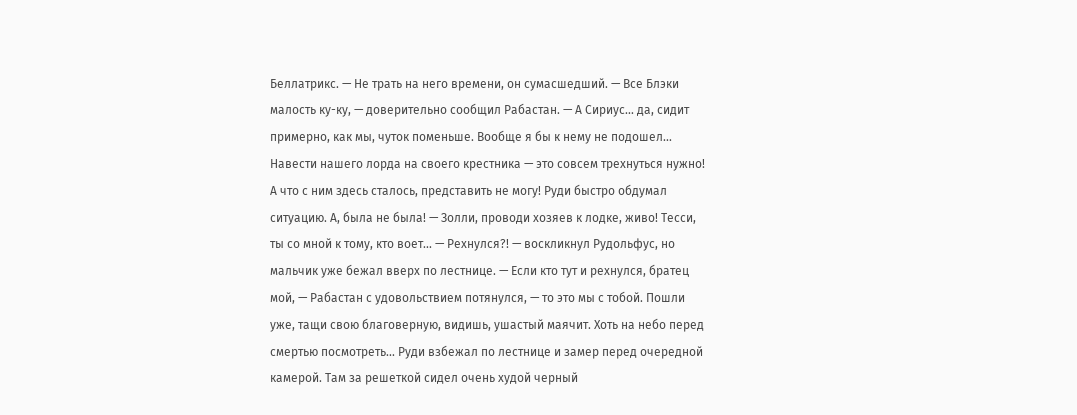Беллатрикс. — Не трать на него времени, он сумасшедший. — Все Блэки малость ку-ку, — доверительно сообщил Рабастан. — А Сириус... да, сидит примерно, как мы, чуток поменьше. Вообще я бы к нему не подошел... Навести нашего лорда на своего крестника — это совсем трехнуться нужно! А что с ним здесь сталось, представить не могу! Руди быстро обдумал ситуацию. А, была не была! — Золли, проводи хозяев к лодке, живо! Тесси, ты со мной к тому, кто воет... — Рехнулся?! — воскликнул Рудольфус, но мальчик уже бежал вверх по лестнице. — Если кто тут и рехнулся, братец мой, — Рабастан с удовольствием потянулся, — то это мы с тобой. Пошли уже, тащи свою благоверную, видишь, ушастый маячит. Хоть на небо перед смертью посмотреть... Руди взбежал по лестнице и замер перед очередной камерой. Там за решеткой сидел очень худой черный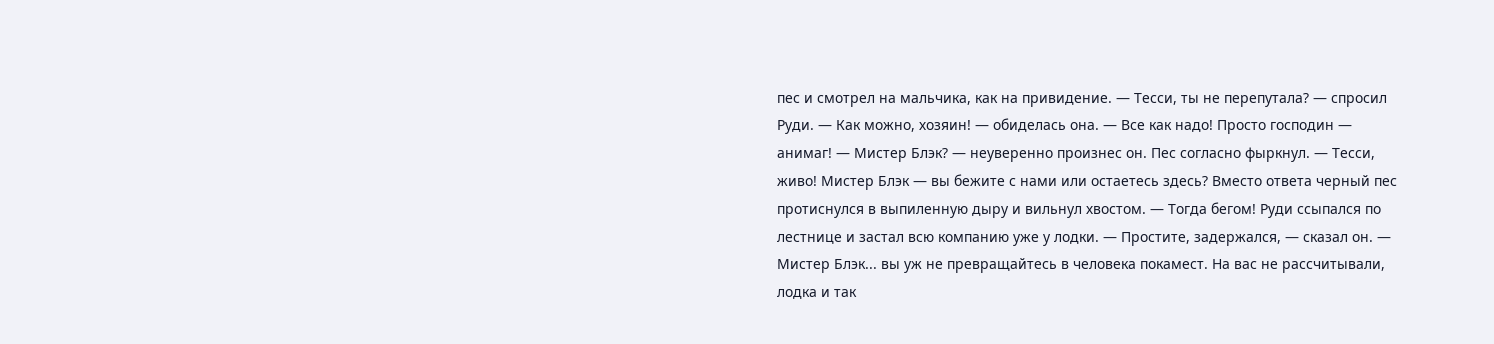пес и смотрел на мальчика, как на привидение. — Тесси, ты не перепутала? — спросил Руди. — Как можно, хозяин! — обиделась она. — Все как надо! Просто господин — анимаг! — Мистер Блэк? — неуверенно произнес он. Пес согласно фыркнул. — Тесси, живо! Мистер Блэк — вы бежите с нами или остаетесь здесь? Вместо ответа черный пес протиснулся в выпиленную дыру и вильнул хвостом. — Тогда бегом! Руди ссыпался по лестнице и застал всю компанию уже у лодки. — Простите, задержался, — сказал он. — Мистер Блэк... вы уж не превращайтесь в человека покамест. На вас не рассчитывали, лодка и так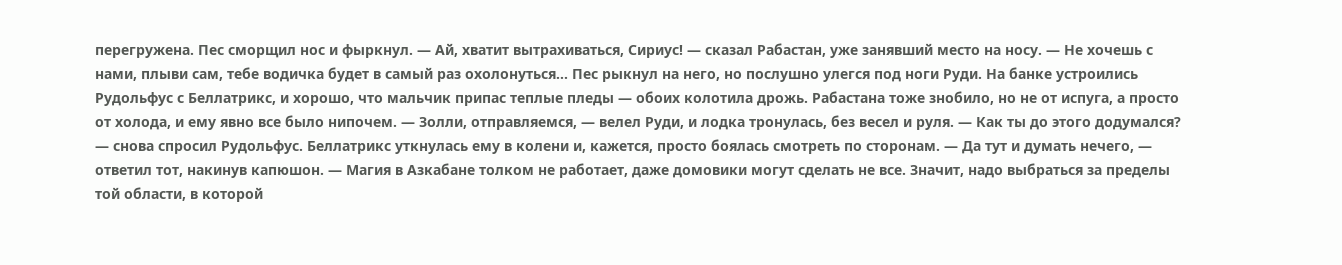перегружена. Пес сморщил нос и фыркнул. — Ай, хватит вытрахиваться, Сириус! — сказал Рабастан, уже занявший место на носу. — Не хочешь с нами, плыви сам, тебе водичка будет в самый раз охолонуться... Пес рыкнул на него, но послушно улегся под ноги Руди. На банке устроились Рудольфус с Беллатрикс, и хорошо, что мальчик припас теплые пледы — обоих колотила дрожь. Рабастана тоже знобило, но не от испуга, а просто от холода, и ему явно все было нипочем. — Золли, отправляемся, — велел Руди, и лодка тронулась, без весел и руля. — Как ты до этого додумался? — снова спросил Рудольфус. Беллатрикс уткнулась ему в колени и, кажется, просто боялась смотреть по сторонам. — Да тут и думать нечего, — ответил тот, накинув капюшон. — Магия в Азкабане толком не работает, даже домовики могут сделать не все. Значит, надо выбраться за пределы той области, в которой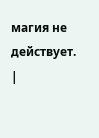магия не действует. |